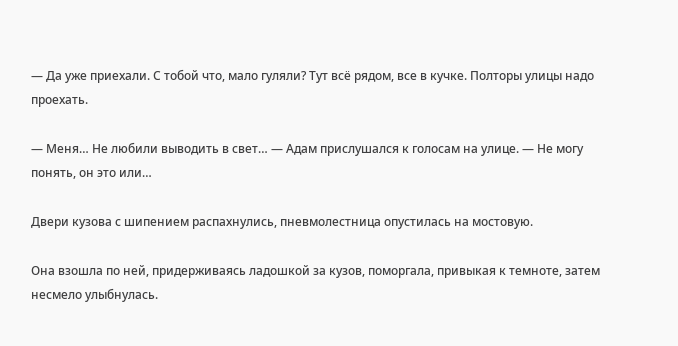— Да уже приехали. С тобой что, мало гуляли? Тут всё рядом, все в кучке. Полторы улицы надо проехать.

— Меня… Не любили выводить в свет… — Адам прислушался к голосам на улице. — Не могу понять, он это или…

Двери кузова с шипением распахнулись, пневмолестница опустилась на мостовую.

Она взошла по ней, придерживаясь ладошкой за кузов, поморгала, привыкая к темноте, затем несмело улыбнулась.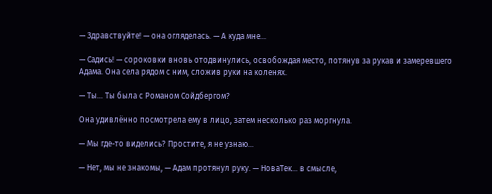— Здравствуйте! — она огляделась. — А куда мне…

— Садись! — сороковки вновь отодвинулись, освобождая место, потянув за рукав и замеревшего Адама. Она села рядом с ним, сложив руки на коленях.

— Ты… Ты была с Романом Сойдбергом?

Она удивлённо посмотрела ему в лицо, затем несколько раз моргнула.

— Мы где-то виделись? Простите, я не узнаю…

— Нет, мы не знакомы, — Адам протянул руку. — НоваТек… в смысле,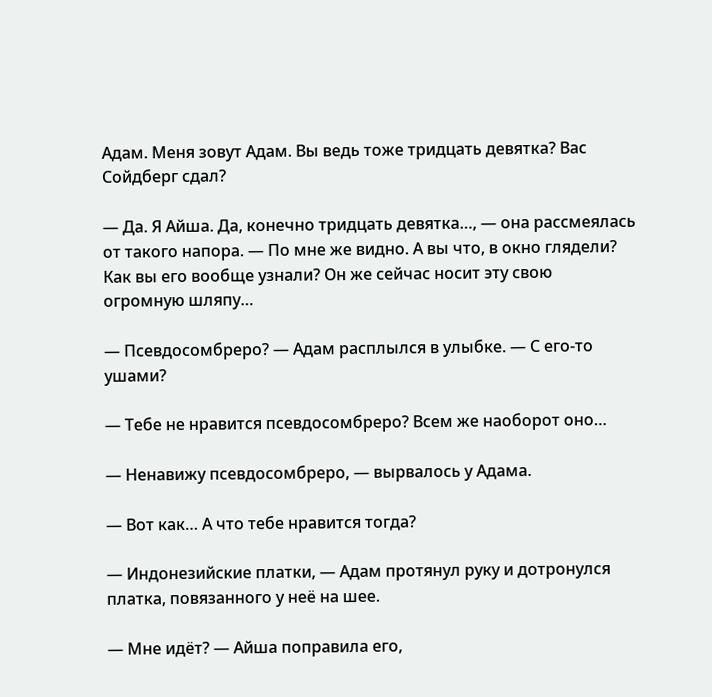Адам. Меня зовут Адам. Вы ведь тоже тридцать девятка? Вас Сойдберг сдал?

— Да. Я Айша. Да, конечно тридцать девятка…, — она рассмеялась от такого напора. — По мне же видно. А вы что, в окно глядели? Как вы его вообще узнали? Он же сейчас носит эту свою огромную шляпу…

— Псевдосомбреро? — Адам расплылся в улыбке. — С его-то ушами?

— Тебе не нравится псевдосомбреро? Всем же наоборот оно…

— Ненавижу псевдосомбреро, — вырвалось у Адама.

— Вот как… А что тебе нравится тогда?

— Индонезийские платки, — Адам протянул руку и дотронулся платка, повязанного у неё на шее.

— Мне идёт? — Айша поправила его,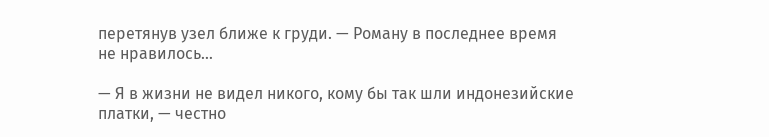перетянув узел ближе к груди. — Роману в последнее время не нравилось…

— Я в жизни не видел никого, кому бы так шли индонезийские платки, — честно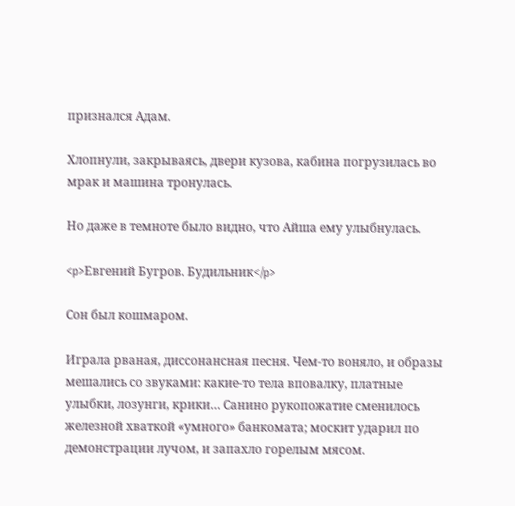признался Адам.

Хлопнули, закрываясь, двери кузова, кабина погрузилась во мрак и машина тронулась.

Но даже в темноте было видно, что Айша ему улыбнулась.

<p>Евгений Бугров. Будильник</p>

Сон был кошмаром.

Играла рваная, диссонансная песня. Чем-то воняло, и образы мешались со звуками: какие-то тела вповалку, платные улыбки, лозунги, крики… Санино рукопожатие сменилось железной хваткой «умного» банкомата; москит ударил по демонстрации лучом, и запахло горелым мясом.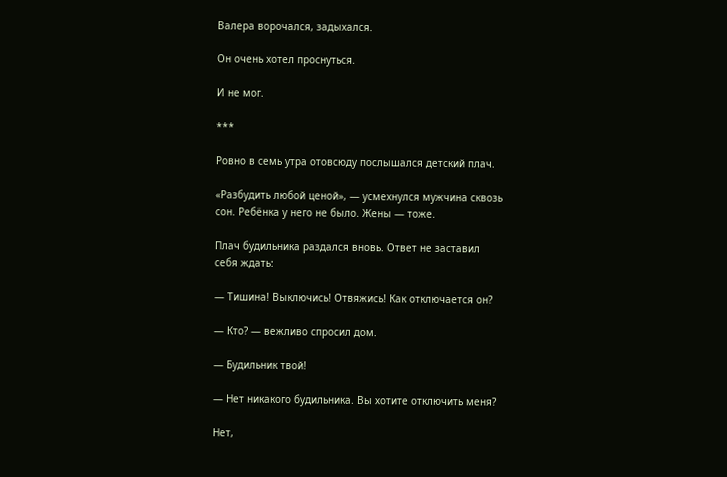Валера ворочался, задыхался.

Он очень хотел проснуться.

И не мог.

***

Ровно в семь утра отовсюду послышался детский плач.

«Разбудить любой ценой», — усмехнулся мужчина сквозь сон. Ребёнка у него не было. Жены — тоже.

Плач будильника раздался вновь. Ответ не заставил себя ждать:

— Тишина! Выключись! Отвяжись! Как отключается он?

— Кто? — вежливо спросил дом.

— Будильник твой!

— Нет никакого будильника. Вы хотите отключить меня?

Нет,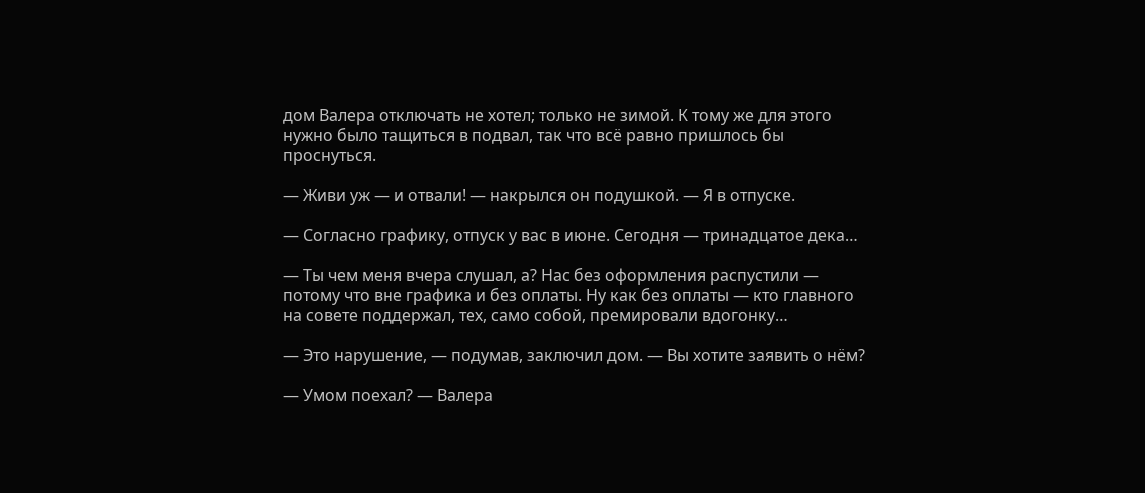дом Валера отключать не хотел; только не зимой. К тому же для этого нужно было тащиться в подвал, так что всё равно пришлось бы проснуться.

— Живи уж — и отвали! — накрылся он подушкой. — Я в отпуске.

— Согласно графику, отпуск у вас в июне. Сегодня — тринадцатое дека…

— Ты чем меня вчера слушал, а? Нас без оформления распустили — потому что вне графика и без оплаты. Ну как без оплаты — кто главного на совете поддержал, тех, само собой, премировали вдогонку…

— Это нарушение, — подумав, заключил дом. — Вы хотите заявить о нём?

— Умом поехал? — Валера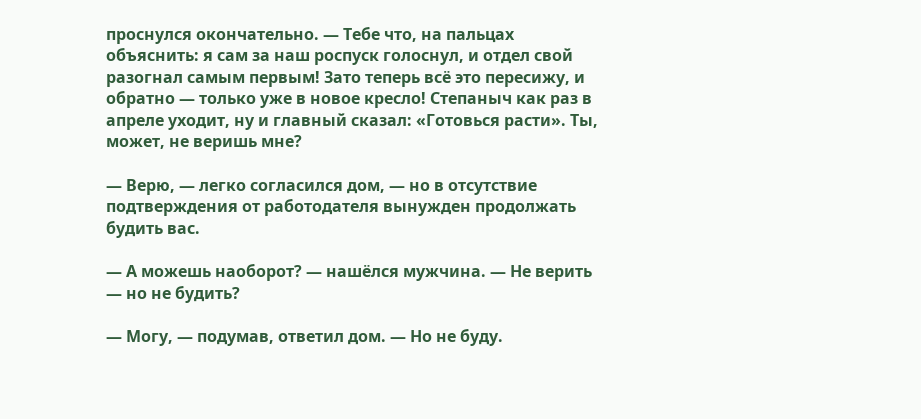проснулся окончательно. — Тебе что, на пальцах объяснить: я сам за наш роспуск голоснул, и отдел свой разогнал самым первым! Зато теперь всё это пересижу, и обратно — только уже в новое кресло! Степаныч как раз в апреле уходит, ну и главный сказал: «Готовься расти». Ты, может, не веришь мне?

— Верю, — легко согласился дом, — но в отсутствие подтверждения от работодателя вынужден продолжать будить вас.

— А можешь наоборот? — нашёлся мужчина. — Не верить — но не будить?

— Могу, — подумав, ответил дом. — Но не буду.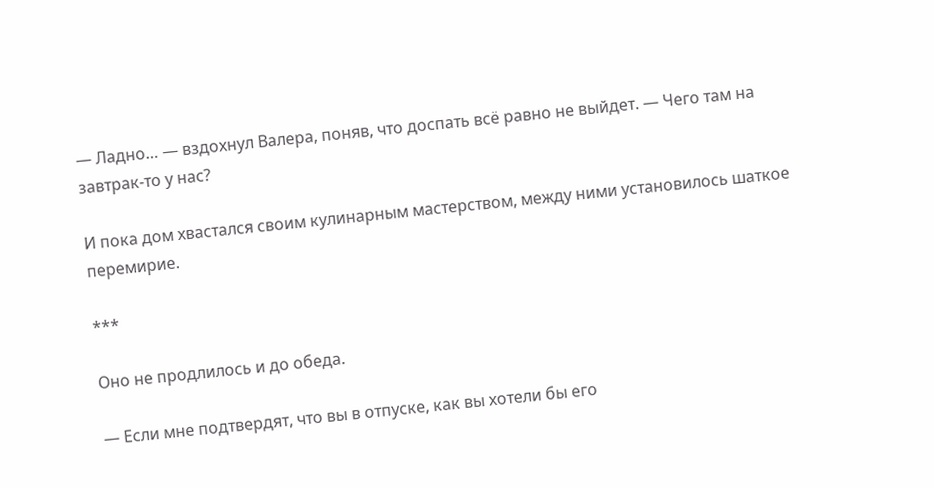— Ладно… — вздохнул Валера, поняв, что доспать всё равно не выйдет. — Чего там на завтрак-то у нас?

И пока дом хвастался своим кулинарным мастерством, между ними установилось шаткое перемирие.

***

Оно не продлилось и до обеда.

— Если мне подтвердят, что вы в отпуске, как вы хотели бы его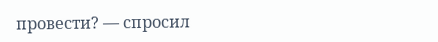провести? — спросил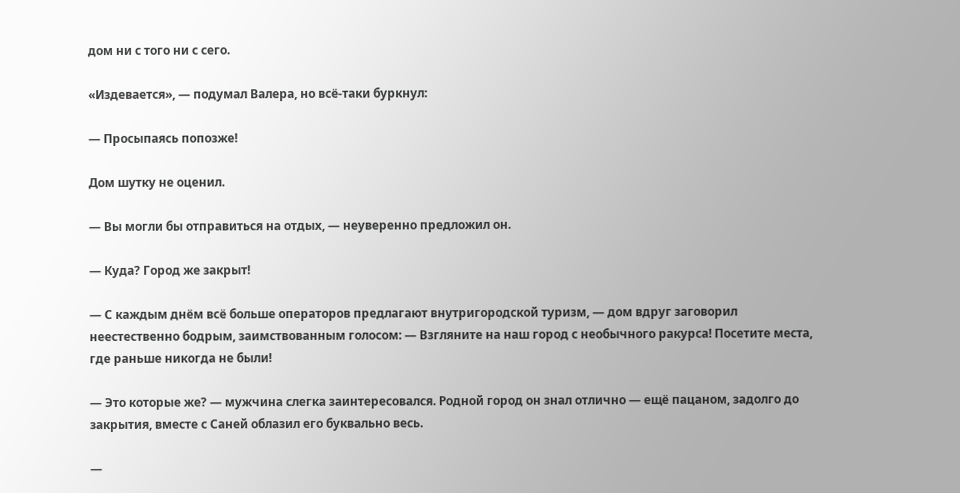дом ни с того ни с сего.

«Издевается», — подумал Валера, но всё-таки буркнул:

— Просыпаясь попозже!

Дом шутку не оценил.

— Вы могли бы отправиться на отдых, — неуверенно предложил он.

— Куда? Город же закрыт!

— С каждым днём всё больше операторов предлагают внутригородской туризм, — дом вдруг заговорил неестественно бодрым, заимствованным голосом: — Взгляните на наш город с необычного ракурса! Посетите места, где раньше никогда не были!

— Это которые же? — мужчина слегка заинтересовался. Родной город он знал отлично — ещё пацаном, задолго до закрытия, вместе с Саней облазил его буквально весь.

—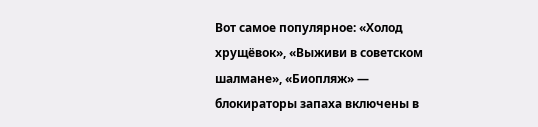Вот самое популярное: «Холод хрущёвок», «Выживи в советском шалмане», «Биопляж» — блокираторы запаха включены в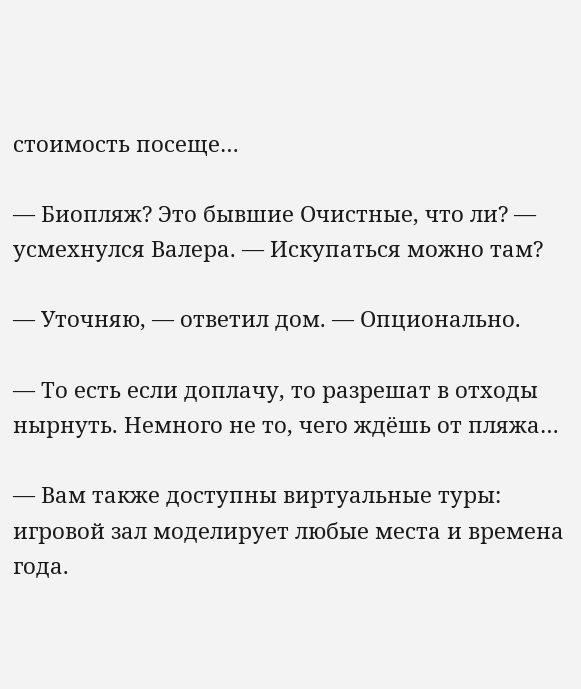стоимость посеще…

— Биопляж? Это бывшие Очистные, что ли? — усмехнулся Валера. — Искупаться можно там?

— Уточняю, — ответил дом. — Опционально.

— То есть если доплачу, то разрешат в отходы нырнуть. Немного не то, чего ждёшь от пляжа…

— Вам также доступны виртуальные туры: игровой зал моделирует любые места и времена года.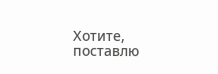Хотите, поставлю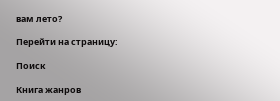вам лето?

Перейти на страницу:

Поиск

Книга жанров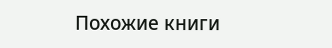Похожие книги